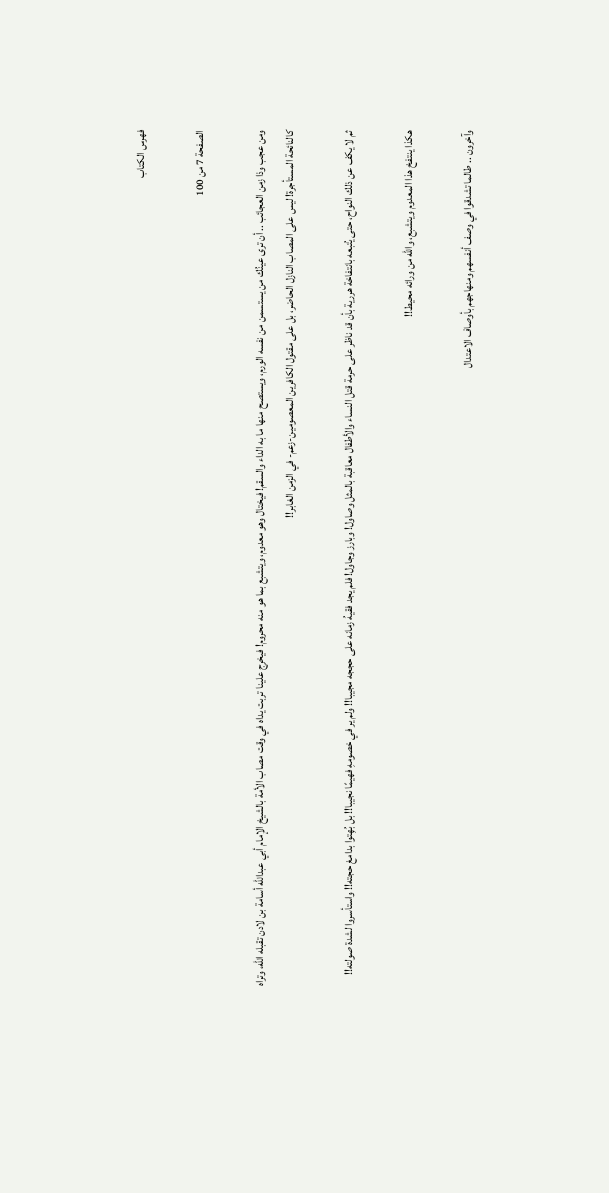فهرس الكتاب

الصفحة 7 من 100

ومن عجب وذا زمن العجائب .. أن ترى عينُك من يستسمن من نفسه الورم، ويستصح منها ما به الداء والسقم! فيختال وهو معدوم، ويتشبع بما هو منه محروم! فيخرج علينا تربت يداه في وقت مصاب الأمة بالشيخ الإمام أبي عبدالله أسامة بن لادن تقبله الله، وتراه كالنائحة المستأجرة! ليس على المصاب النازل الحاضر، بل على مقتول الكافرين المعصومين-زعم- في الزمن الغابر!!

ثم لا يكف عن ذلك النواح، حتى يُتبعه بانتفاخة هررية بأن قد ناظر على حرمة قتل النساء والأطفال معاقبة بالمثل وصاول! وبارز وجاول! فلم يجد فقيهُ زمانه على حججه مجيبا!! ولم ير في خصومهِ فهيمًا نجيبا!! بل بُهِتوا بدامغ حجته!! واستأسروا لشدة صولته!!

هكذا ينتفخ هذا المعدوم ويتشبع، والله من ورائه محيط!!

وآخرون .. طالما تشدقوا في وصف أنفسهم ومنهاجهم بأوصاف الاعتدال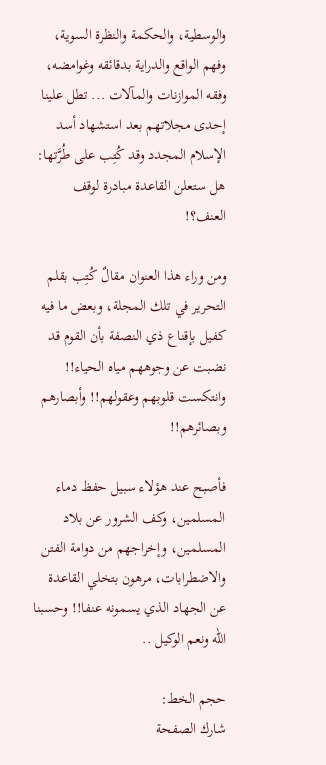والوسطية، والحكمة والنظرة السوية، وفهم الواقع والدراية بدقائقه وغوامضه، وفقه الموازنات والمآلات ... تطل علينا إحدى مجلاتهم بعد استشهاد أسد الإسلام المجدد وقد كُتِب على طُرَّتها: هل ستعلن القاعدة مبادرة لوقف العنف؟!

ومن وراء هذا العنوان مقالٌ كُتِب بقلم التحرير في تلك المجلة، وبعض ما فيه كفيل بإقناع ذي النصفة بأن القوم قد نضبت عن وجوههم مياه الحياء!! وانتكست قلوبهم وعقولهم!! وأبصارهم وبصائرهم!!

فأصبح عند هؤلاء سبيل حفظ دماء المسلمين، وكف الشرور عن بلاد المسلمين، وإخراجهم من دوامة الفتن والاضطرابات، مرهون بتخلي القاعدة عن الجهاد الذي يسمونه عنفا!! وحسبنا الله ونعم الوكيل ..

حجم الخط:
شارك الصفحة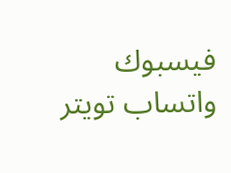فيسبوك واتساب تويتر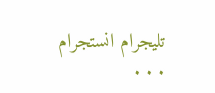تليجرام انستجرام
. . .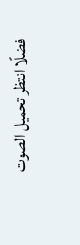فضلًا انتظر تحميل الصوت